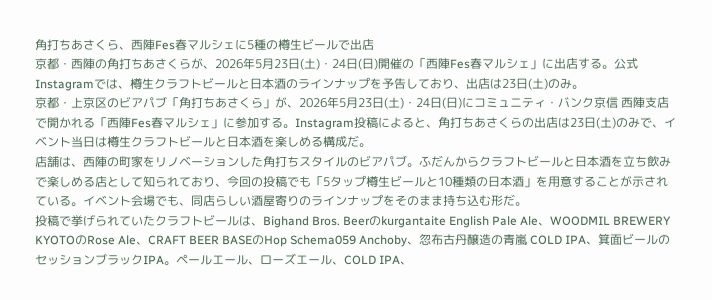角打ちあさくら、西陣Fes春マルシェに5種の樽生ビールで出店
京都・西陣の角打ちあさくらが、2026年5月23日(土)・24日(日)開催の「西陣Fes春マルシェ」に出店する。公式Instagramでは、樽生クラフトビールと日本酒のラインナップを予告しており、出店は23日(土)のみ。
京都・上京区のビアパブ「角打ちあさくら」が、2026年5月23日(土)・24日(日)にコミュニティ・バンク京信 西陣支店で開かれる「西陣Fes春マルシェ」に参加する。Instagram投稿によると、角打ちあさくらの出店は23日(土)のみで、イベント当日は樽生クラフトビールと日本酒を楽しめる構成だ。
店舗は、西陣の町家をリノベーションした角打ちスタイルのビアパブ。ふだんからクラフトビールと日本酒を立ち飲みで楽しめる店として知られており、今回の投稿でも「5タップ樽生ビールと10種類の日本酒」を用意することが示されている。イベント会場でも、同店らしい酒屋寄りのラインナップをそのまま持ち込む形だ。
投稿で挙げられていたクラフトビールは、Bighand Bros. Beerのkurgantaite English Pale Ale、WOODMIL BREWERY KYOTOのRose Ale、CRAFT BEER BASEのHop Schema059 Anchoby、忽布古丹醸造の青嵐 COLD IPA、箕面ビールのセッションブラックIPA。ペールエール、ローズエール、COLD IPA、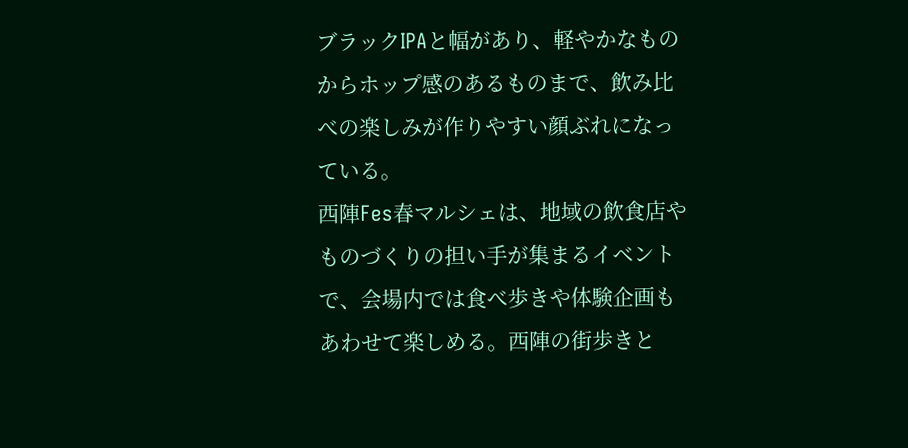ブラックIPAと幅があり、軽やかなものからホップ感のあるものまで、飲み比べの楽しみが作りやすい顔ぶれになっている。
西陣Fes春マルシェは、地域の飲食店やものづくりの担い手が集まるイベントで、会場内では食べ歩きや体験企画もあわせて楽しめる。西陣の街歩きと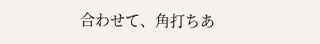合わせて、角打ちあ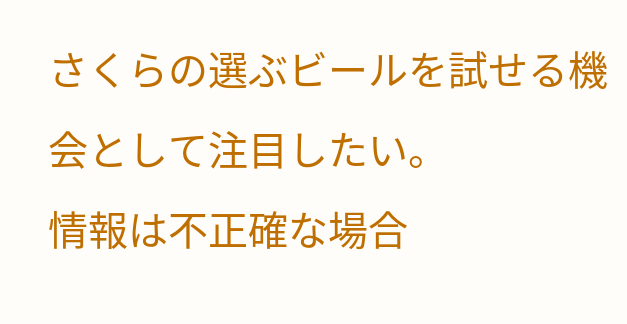さくらの選ぶビールを試せる機会として注目したい。
情報は不正確な場合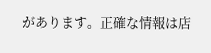があります。正確な情報は店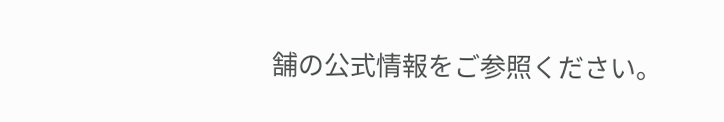舗の公式情報をご参照ください。